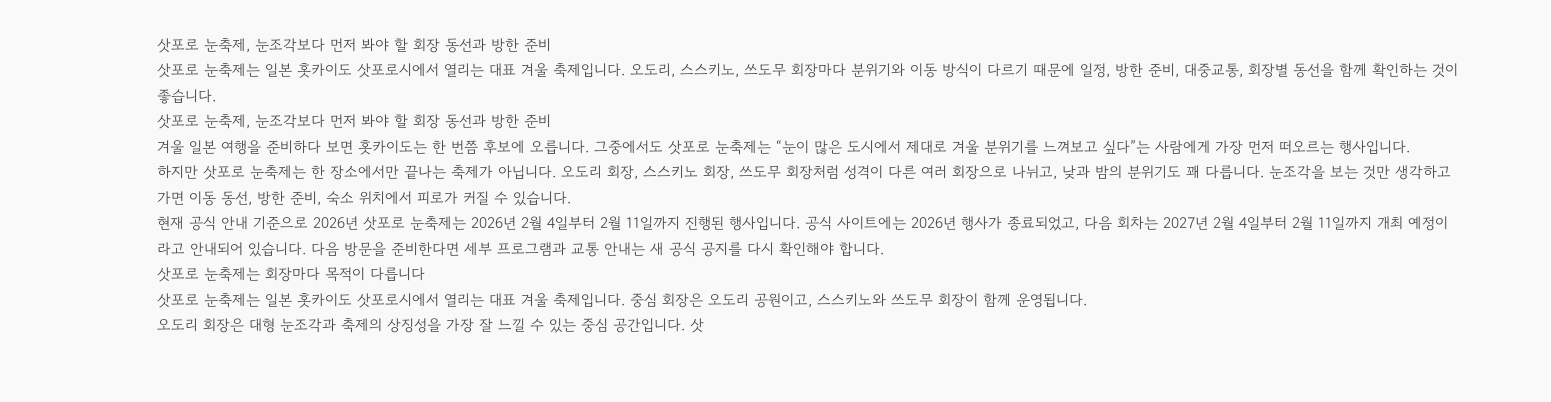삿포로 눈축제, 눈조각보다 먼저 봐야 할 회장 동선과 방한 준비
삿포로 눈축제는 일본 홋카이도 삿포로시에서 열리는 대표 겨울 축제입니다. 오도리, 스스키노, 쓰도무 회장마다 분위기와 이동 방식이 다르기 때문에 일정, 방한 준비, 대중교통, 회장별 동선을 함께 확인하는 것이 좋습니다.
삿포로 눈축제, 눈조각보다 먼저 봐야 할 회장 동선과 방한 준비
겨울 일본 여행을 준비하다 보면 홋카이도는 한 번쯤 후보에 오릅니다. 그중에서도 삿포로 눈축제는 “눈이 많은 도시에서 제대로 겨울 분위기를 느껴보고 싶다”는 사람에게 가장 먼저 떠오르는 행사입니다.
하지만 삿포로 눈축제는 한 장소에서만 끝나는 축제가 아닙니다. 오도리 회장, 스스키노 회장, 쓰도무 회장처럼 성격이 다른 여러 회장으로 나뉘고, 낮과 밤의 분위기도 꽤 다릅니다. 눈조각을 보는 것만 생각하고 가면 이동 동선, 방한 준비, 숙소 위치에서 피로가 커질 수 있습니다.
현재 공식 안내 기준으로 2026년 삿포로 눈축제는 2026년 2월 4일부터 2월 11일까지 진행된 행사입니다. 공식 사이트에는 2026년 행사가 종료되었고, 다음 회차는 2027년 2월 4일부터 2월 11일까지 개최 예정이라고 안내되어 있습니다. 다음 방문을 준비한다면 세부 프로그램과 교통 안내는 새 공식 공지를 다시 확인해야 합니다.
삿포로 눈축제는 회장마다 목적이 다릅니다
삿포로 눈축제는 일본 홋카이도 삿포로시에서 열리는 대표 겨울 축제입니다. 중심 회장은 오도리 공원이고, 스스키노와 쓰도무 회장이 함께 운영됩니다.
오도리 회장은 대형 눈조각과 축제의 상징성을 가장 잘 느낄 수 있는 중심 공간입니다. 삿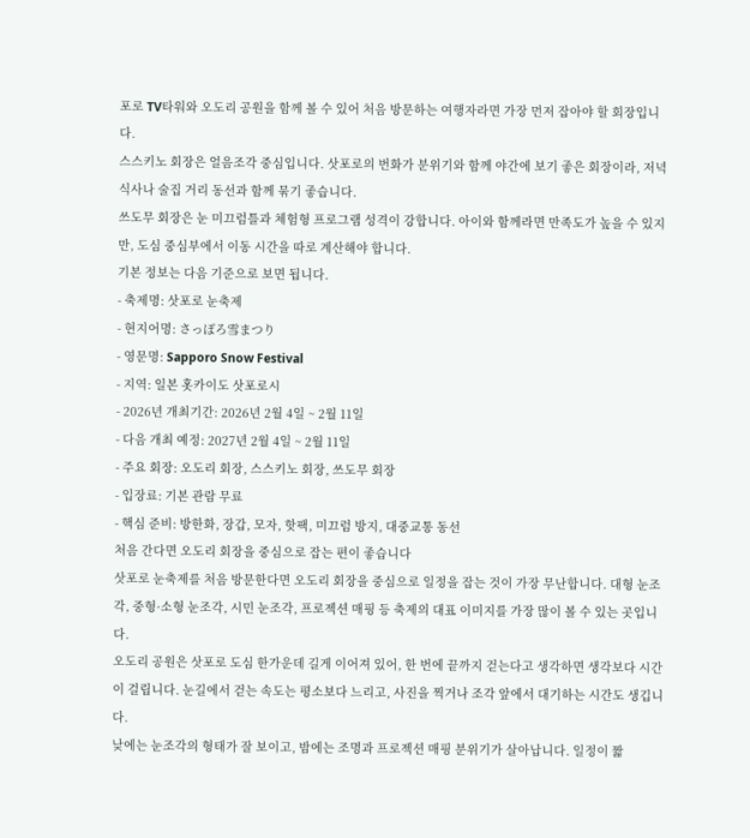포로 TV타워와 오도리 공원을 함께 볼 수 있어 처음 방문하는 여행자라면 가장 먼저 잡아야 할 회장입니다.
스스키노 회장은 얼음조각 중심입니다. 삿포로의 번화가 분위기와 함께 야간에 보기 좋은 회장이라, 저녁 식사나 술집 거리 동선과 함께 묶기 좋습니다.
쓰도무 회장은 눈 미끄럼틀과 체험형 프로그램 성격이 강합니다. 아이와 함께라면 만족도가 높을 수 있지만, 도심 중심부에서 이동 시간을 따로 계산해야 합니다.
기본 정보는 다음 기준으로 보면 됩니다.
- 축제명: 삿포로 눈축제
- 현지어명: さっぽろ雪まつり
- 영문명: Sapporo Snow Festival
- 지역: 일본 홋카이도 삿포로시
- 2026년 개최기간: 2026년 2월 4일 ~ 2월 11일
- 다음 개최 예정: 2027년 2월 4일 ~ 2월 11일
- 주요 회장: 오도리 회장, 스스키노 회장, 쓰도무 회장
- 입장료: 기본 관람 무료
- 핵심 준비: 방한화, 장갑, 모자, 핫팩, 미끄럼 방지, 대중교통 동선
처음 간다면 오도리 회장을 중심으로 잡는 편이 좋습니다
삿포로 눈축제를 처음 방문한다면 오도리 회장을 중심으로 일정을 잡는 것이 가장 무난합니다. 대형 눈조각, 중형·소형 눈조각, 시민 눈조각, 프로젝션 매핑 등 축제의 대표 이미지를 가장 많이 볼 수 있는 곳입니다.
오도리 공원은 삿포로 도심 한가운데 길게 이어져 있어, 한 번에 끝까지 걷는다고 생각하면 생각보다 시간이 걸립니다. 눈길에서 걷는 속도는 평소보다 느리고, 사진을 찍거나 조각 앞에서 대기하는 시간도 생깁니다.
낮에는 눈조각의 형태가 잘 보이고, 밤에는 조명과 프로젝션 매핑 분위기가 살아납니다. 일정이 짧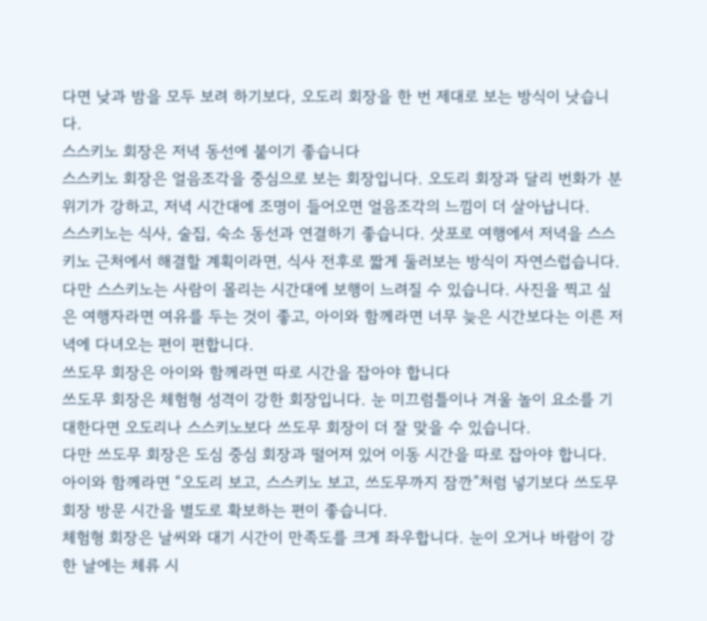다면 낮과 밤을 모두 보려 하기보다, 오도리 회장을 한 번 제대로 보는 방식이 낫습니다.
스스키노 회장은 저녁 동선에 붙이기 좋습니다
스스키노 회장은 얼음조각을 중심으로 보는 회장입니다. 오도리 회장과 달리 번화가 분위기가 강하고, 저녁 시간대에 조명이 들어오면 얼음조각의 느낌이 더 살아납니다.
스스키노는 식사, 술집, 숙소 동선과 연결하기 좋습니다. 삿포로 여행에서 저녁을 스스키노 근처에서 해결할 계획이라면, 식사 전후로 짧게 둘러보는 방식이 자연스럽습니다.
다만 스스키노는 사람이 몰리는 시간대에 보행이 느려질 수 있습니다. 사진을 찍고 싶은 여행자라면 여유를 두는 것이 좋고, 아이와 함께라면 너무 늦은 시간보다는 이른 저녁에 다녀오는 편이 편합니다.
쓰도무 회장은 아이와 함께라면 따로 시간을 잡아야 합니다
쓰도무 회장은 체험형 성격이 강한 회장입니다. 눈 미끄럼틀이나 겨울 놀이 요소를 기대한다면 오도리나 스스키노보다 쓰도무 회장이 더 잘 맞을 수 있습니다.
다만 쓰도무 회장은 도심 중심 회장과 떨어져 있어 이동 시간을 따로 잡아야 합니다. 아이와 함께라면 “오도리 보고, 스스키노 보고, 쓰도무까지 잠깐”처럼 넣기보다 쓰도무 회장 방문 시간을 별도로 확보하는 편이 좋습니다.
체험형 회장은 날씨와 대기 시간이 만족도를 크게 좌우합니다. 눈이 오거나 바람이 강한 날에는 체류 시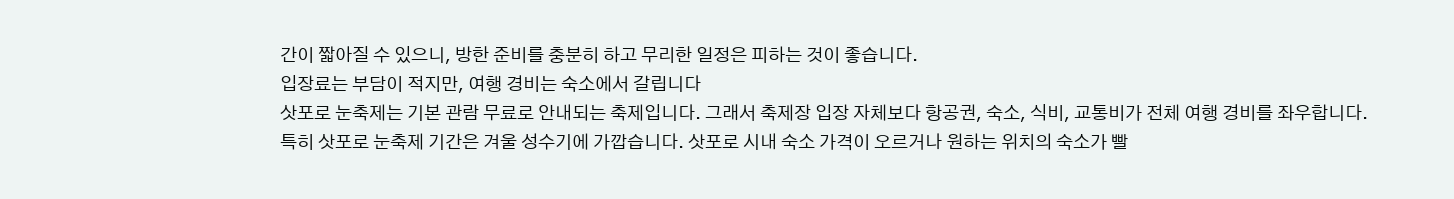간이 짧아질 수 있으니, 방한 준비를 충분히 하고 무리한 일정은 피하는 것이 좋습니다.
입장료는 부담이 적지만, 여행 경비는 숙소에서 갈립니다
삿포로 눈축제는 기본 관람 무료로 안내되는 축제입니다. 그래서 축제장 입장 자체보다 항공권, 숙소, 식비, 교통비가 전체 여행 경비를 좌우합니다.
특히 삿포로 눈축제 기간은 겨울 성수기에 가깝습니다. 삿포로 시내 숙소 가격이 오르거나 원하는 위치의 숙소가 빨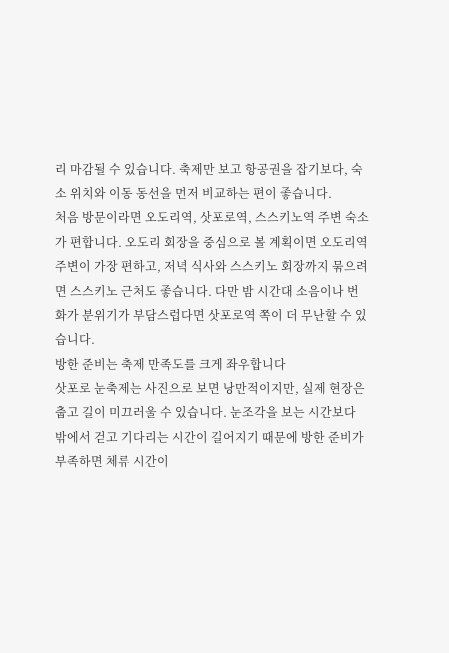리 마감될 수 있습니다. 축제만 보고 항공권을 잡기보다, 숙소 위치와 이동 동선을 먼저 비교하는 편이 좋습니다.
처음 방문이라면 오도리역, 삿포로역, 스스키노역 주변 숙소가 편합니다. 오도리 회장을 중심으로 볼 계획이면 오도리역 주변이 가장 편하고, 저녁 식사와 스스키노 회장까지 묶으려면 스스키노 근처도 좋습니다. 다만 밤 시간대 소음이나 번화가 분위기가 부담스럽다면 삿포로역 쪽이 더 무난할 수 있습니다.
방한 준비는 축제 만족도를 크게 좌우합니다
삿포로 눈축제는 사진으로 보면 낭만적이지만, 실제 현장은 춥고 길이 미끄러울 수 있습니다. 눈조각을 보는 시간보다 밖에서 걷고 기다리는 시간이 길어지기 때문에 방한 준비가 부족하면 체류 시간이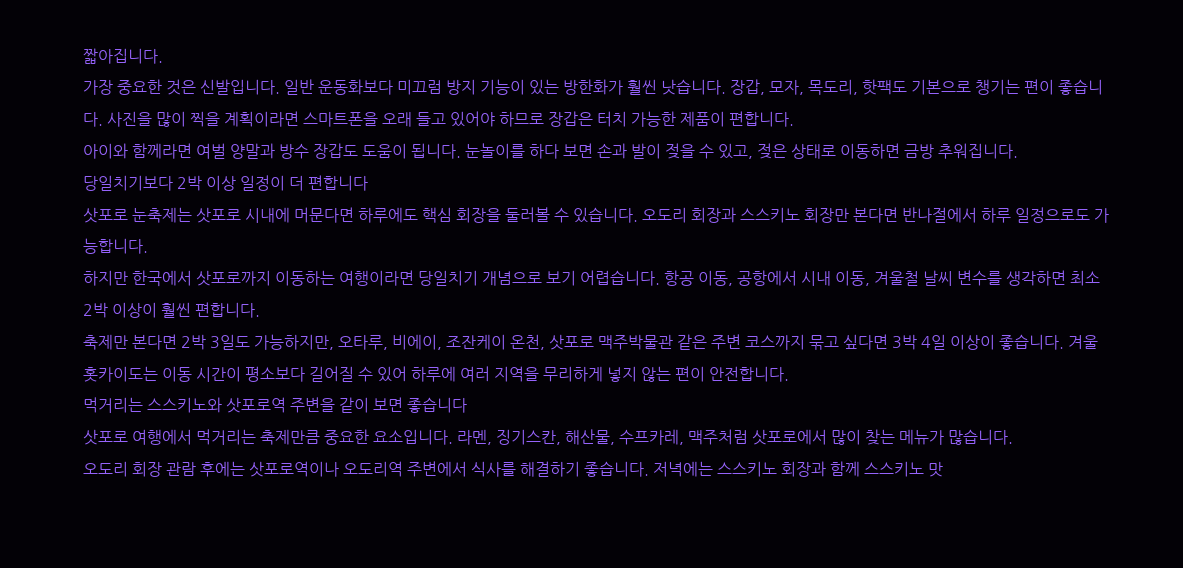짧아집니다.
가장 중요한 것은 신발입니다. 일반 운동화보다 미끄럼 방지 기능이 있는 방한화가 훨씬 낫습니다. 장갑, 모자, 목도리, 핫팩도 기본으로 챙기는 편이 좋습니다. 사진을 많이 찍을 계획이라면 스마트폰을 오래 들고 있어야 하므로 장갑은 터치 가능한 제품이 편합니다.
아이와 함께라면 여벌 양말과 방수 장갑도 도움이 됩니다. 눈놀이를 하다 보면 손과 발이 젖을 수 있고, 젖은 상태로 이동하면 금방 추워집니다.
당일치기보다 2박 이상 일정이 더 편합니다
삿포로 눈축제는 삿포로 시내에 머문다면 하루에도 핵심 회장을 둘러볼 수 있습니다. 오도리 회장과 스스키노 회장만 본다면 반나절에서 하루 일정으로도 가능합니다.
하지만 한국에서 삿포로까지 이동하는 여행이라면 당일치기 개념으로 보기 어렵습니다. 항공 이동, 공항에서 시내 이동, 겨울철 날씨 변수를 생각하면 최소 2박 이상이 훨씬 편합니다.
축제만 본다면 2박 3일도 가능하지만, 오타루, 비에이, 조잔케이 온천, 삿포로 맥주박물관 같은 주변 코스까지 묶고 싶다면 3박 4일 이상이 좋습니다. 겨울 홋카이도는 이동 시간이 평소보다 길어질 수 있어 하루에 여러 지역을 무리하게 넣지 않는 편이 안전합니다.
먹거리는 스스키노와 삿포로역 주변을 같이 보면 좋습니다
삿포로 여행에서 먹거리는 축제만큼 중요한 요소입니다. 라멘, 징기스칸, 해산물, 수프카레, 맥주처럼 삿포로에서 많이 찾는 메뉴가 많습니다.
오도리 회장 관람 후에는 삿포로역이나 오도리역 주변에서 식사를 해결하기 좋습니다. 저녁에는 스스키노 회장과 함께 스스키노 맛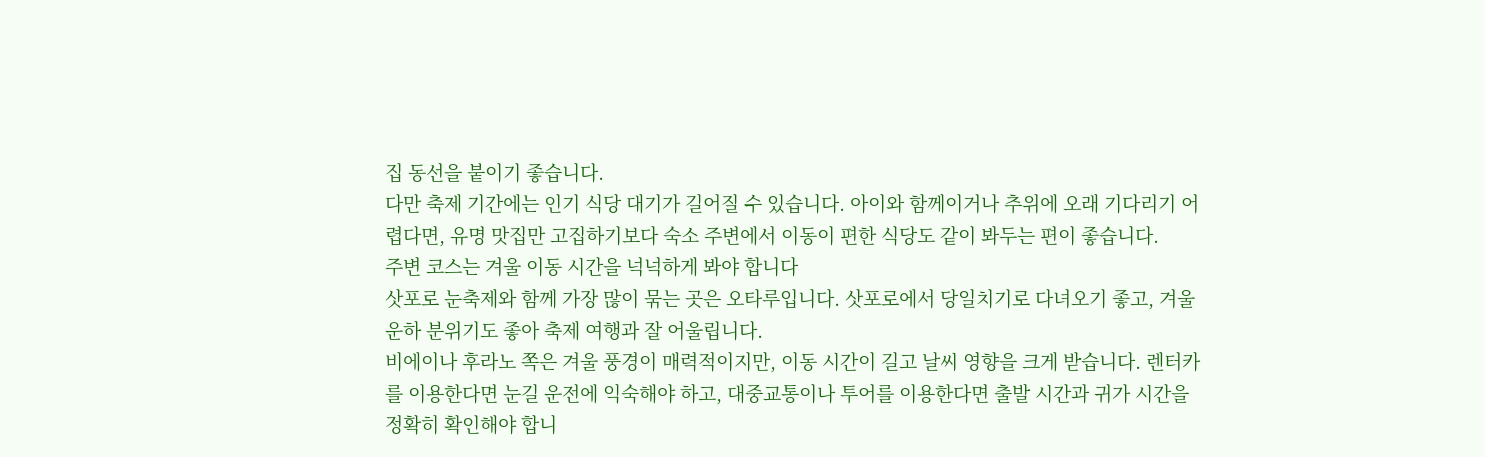집 동선을 붙이기 좋습니다.
다만 축제 기간에는 인기 식당 대기가 길어질 수 있습니다. 아이와 함께이거나 추위에 오래 기다리기 어렵다면, 유명 맛집만 고집하기보다 숙소 주변에서 이동이 편한 식당도 같이 봐두는 편이 좋습니다.
주변 코스는 겨울 이동 시간을 넉넉하게 봐야 합니다
삿포로 눈축제와 함께 가장 많이 묶는 곳은 오타루입니다. 삿포로에서 당일치기로 다녀오기 좋고, 겨울 운하 분위기도 좋아 축제 여행과 잘 어울립니다.
비에이나 후라노 쪽은 겨울 풍경이 매력적이지만, 이동 시간이 길고 날씨 영향을 크게 받습니다. 렌터카를 이용한다면 눈길 운전에 익숙해야 하고, 대중교통이나 투어를 이용한다면 출발 시간과 귀가 시간을 정확히 확인해야 합니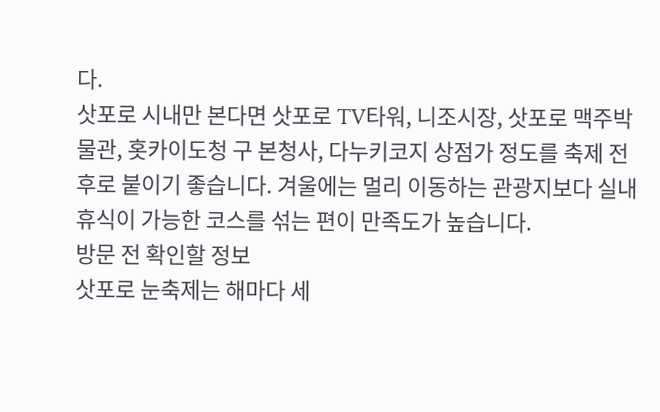다.
삿포로 시내만 본다면 삿포로 TV타워, 니조시장, 삿포로 맥주박물관, 홋카이도청 구 본청사, 다누키코지 상점가 정도를 축제 전후로 붙이기 좋습니다. 겨울에는 멀리 이동하는 관광지보다 실내 휴식이 가능한 코스를 섞는 편이 만족도가 높습니다.
방문 전 확인할 정보
삿포로 눈축제는 해마다 세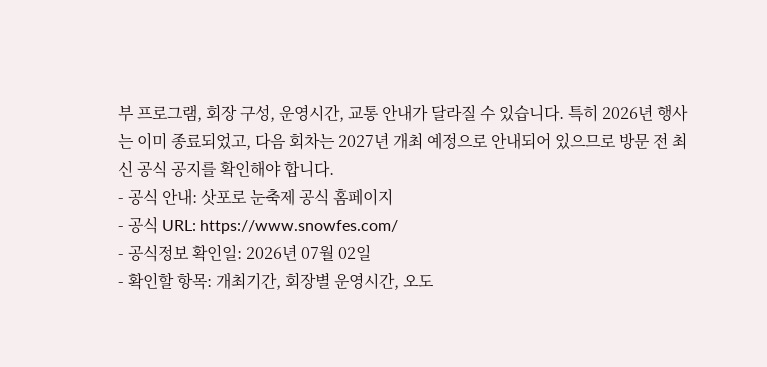부 프로그램, 회장 구성, 운영시간, 교통 안내가 달라질 수 있습니다. 특히 2026년 행사는 이미 종료되었고, 다음 회차는 2027년 개최 예정으로 안내되어 있으므로 방문 전 최신 공식 공지를 확인해야 합니다.
- 공식 안내: 삿포로 눈축제 공식 홈페이지
- 공식 URL: https://www.snowfes.com/
- 공식정보 확인일: 2026년 07월 02일
- 확인할 항목: 개최기간, 회장별 운영시간, 오도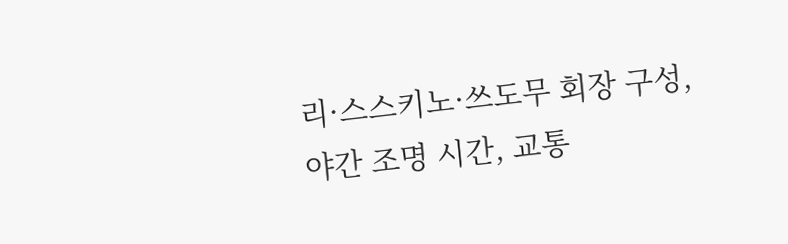리·스스키노·쓰도무 회장 구성, 야간 조명 시간, 교통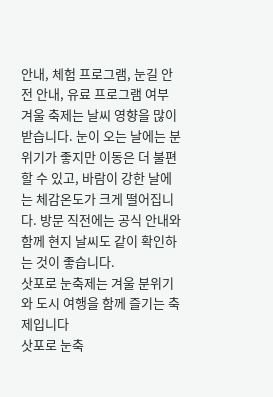안내, 체험 프로그램, 눈길 안전 안내, 유료 프로그램 여부
겨울 축제는 날씨 영향을 많이 받습니다. 눈이 오는 날에는 분위기가 좋지만 이동은 더 불편할 수 있고, 바람이 강한 날에는 체감온도가 크게 떨어집니다. 방문 직전에는 공식 안내와 함께 현지 날씨도 같이 확인하는 것이 좋습니다.
삿포로 눈축제는 겨울 분위기와 도시 여행을 함께 즐기는 축제입니다
삿포로 눈축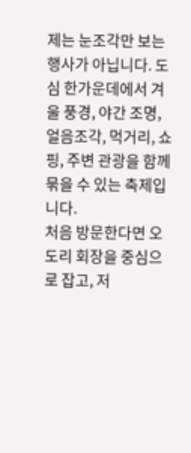제는 눈조각만 보는 행사가 아닙니다. 도심 한가운데에서 겨울 풍경, 야간 조명, 얼음조각, 먹거리, 쇼핑, 주변 관광을 함께 묶을 수 있는 축제입니다.
처음 방문한다면 오도리 회장을 중심으로 잡고, 저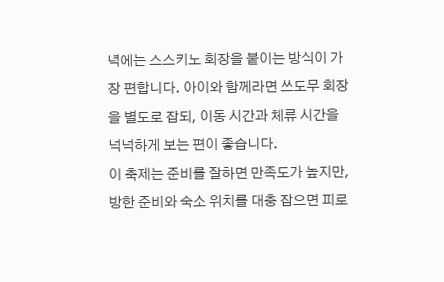녁에는 스스키노 회장을 붙이는 방식이 가장 편합니다. 아이와 함께라면 쓰도무 회장을 별도로 잡되, 이동 시간과 체류 시간을 넉넉하게 보는 편이 좋습니다.
이 축제는 준비를 잘하면 만족도가 높지만, 방한 준비와 숙소 위치를 대충 잡으면 피로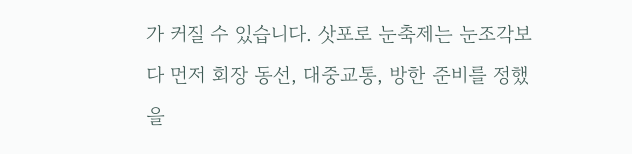가 커질 수 있습니다. 삿포로 눈축제는 눈조각보다 먼저 회장 동선, 대중교통, 방한 준비를 정했을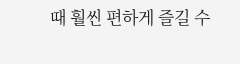때 훨씬 편하게 즐길 수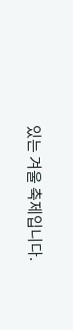있는 겨울 축제입니다.